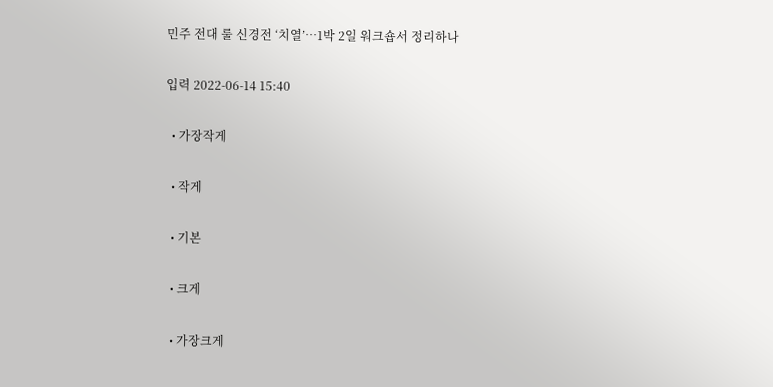민주 전대 룰 신경전 ‘치열’…1박 2일 워크숍서 정리하나

입력 2022-06-14 15:40

  • 가장작게

  • 작게

  • 기본

  • 크게

  • 가장크게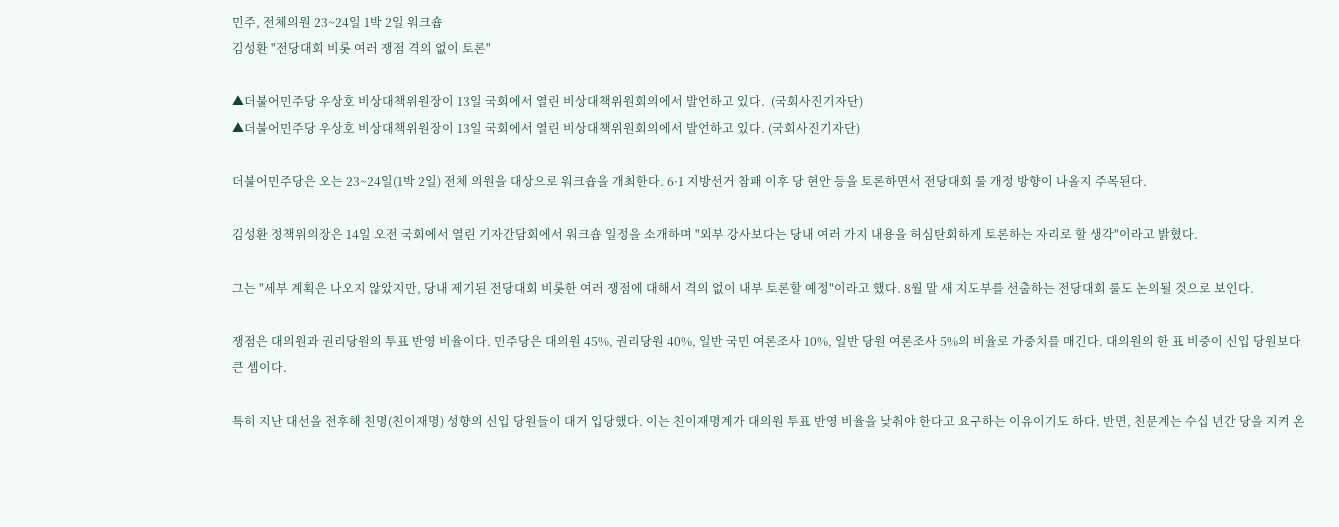민주, 전체의원 23~24일 1박 2일 워크숍
김성환 "전당대회 비롯 여러 쟁점 격의 없이 토론"

▲더불어민주당 우상호 비상대책위원장이 13일 국회에서 열린 비상대책위원회의에서 발언하고 있다.  (국회사진기자단)
▲더불어민주당 우상호 비상대책위원장이 13일 국회에서 열린 비상대책위원회의에서 발언하고 있다. (국회사진기자단)

더불어민주당은 오는 23~24일(1박 2일) 전체 의원을 대상으로 워크숍을 개최한다. 6·1 지방선거 참패 이후 당 현안 등을 토론하면서 전당대회 룰 개정 방향이 나올지 주목된다.

김성환 정책위의장은 14일 오전 국회에서 열린 기자간담회에서 워크숍 일정을 소개하며 "외부 강사보다는 당내 여러 가지 내용을 허심탄회하게 토론하는 자리로 할 생각"이라고 밝혔다.

그는 "세부 계획은 나오지 않았지만, 당내 제기된 전당대회 비롯한 여러 쟁점에 대해서 격의 없이 내부 토론할 예정"이라고 했다. 8월 말 새 지도부를 선출하는 전당대회 룰도 논의될 것으로 보인다.

쟁점은 대의원과 권리당원의 투표 반영 비율이다. 민주당은 대의원 45%, 권리당원 40%, 일반 국민 여론조사 10%, 일반 당원 여론조사 5%의 비율로 가중치를 매긴다. 대의원의 한 표 비중이 신입 당원보다 큰 셈이다.

특히 지난 대선을 전후해 친명(친이재명) 성향의 신입 당원들이 대거 입당했다. 이는 친이재명계가 대의원 투표 반영 비율을 낮춰야 한다고 요구하는 이유이기도 하다. 반면, 친문계는 수십 년간 당을 지켜 온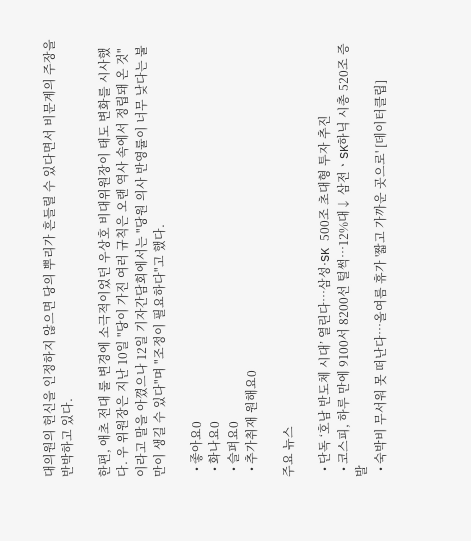대의원의 헌신을 인정하지 않으면 당의 뿌리가 흔들릴 수 있다면서 비문계의 주장을 반박하고 있다.

한편, 애초 전대 룰 변경에 소극적이었던 우상호 비대위원장이 태도 변화를 시사했다. 우 위원장은 지난 10일 "당이 가진 여러 규칙은 오랜 역사 속에서 정립돼 온 것"이라고 말을 아꼈으나 12일 기자간담회에서는 "당원 의사 반영률이 너무 낮다는 불만이 생길 수 있다"며 "조정이 필요하다"고 했다.

  • 좋아요0
  • 화나요0
  • 슬퍼요0
  • 추가취재 원해요0

주요 뉴스

  • 단독 ‘호남 반도체 시대’ 열린다…삼성·SK 500조 초대형 투자 추진
  • 코스피, 하루 만에 9100서 8200선 털썩⋯12%대↓ 삼전ㆍSK하닉 시총 520조 증발
  • 숙박비 무서워 못 떠난다…올여름 휴가 '짧고 가까운 곳으로' [데이터클립]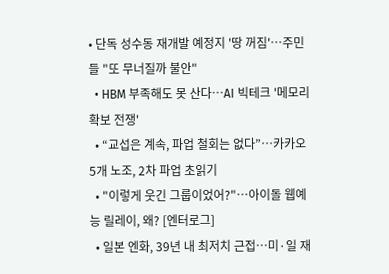• 단독 성수동 재개발 예정지 '땅 꺼짐'⋯주민들 "또 무너질까 불안"
  • HBM 부족해도 못 산다…AI 빅테크 '메모리 확보 전쟁'
  • “교섭은 계속, 파업 철회는 없다”…카카오 5개 노조, 2차 파업 초읽기
  • "이렇게 웃긴 그룹이었어?"⋯아이돌 웹예능 릴레이, 왜? [엔터로그]
  • 일본 엔화, 39년 내 최저치 근접…미·일 재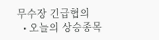무수장 긴급협의
  • 오늘의 상승종목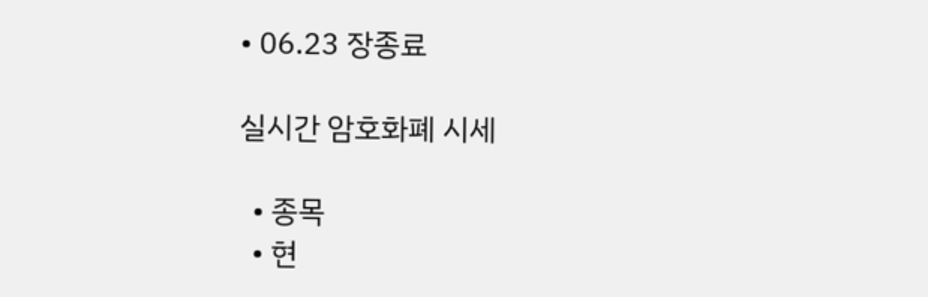• 06.23 장종료

실시간 암호화폐 시세

  • 종목
  • 현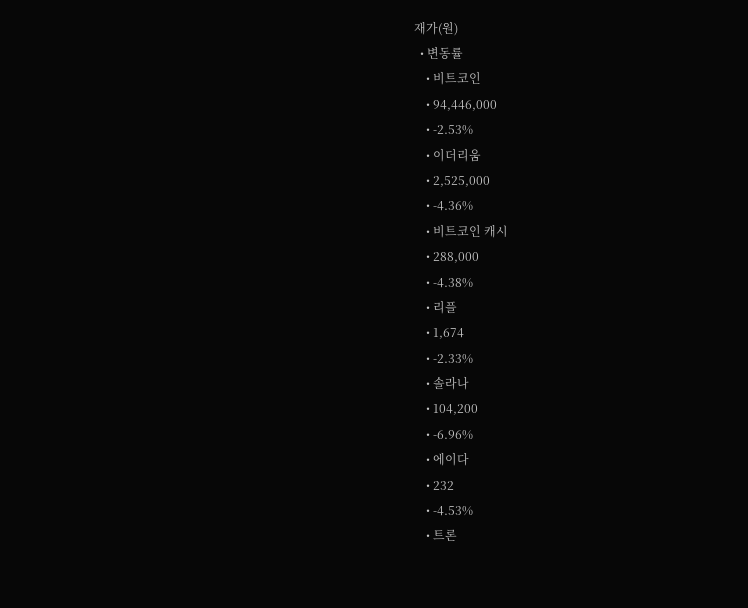재가(원)
  • 변동률
    • 비트코인
    • 94,446,000
    • -2.53%
    • 이더리움
    • 2,525,000
    • -4.36%
    • 비트코인 캐시
    • 288,000
    • -4.38%
    • 리플
    • 1,674
    • -2.33%
    • 솔라나
    • 104,200
    • -6.96%
    • 에이다
    • 232
    • -4.53%
    • 트론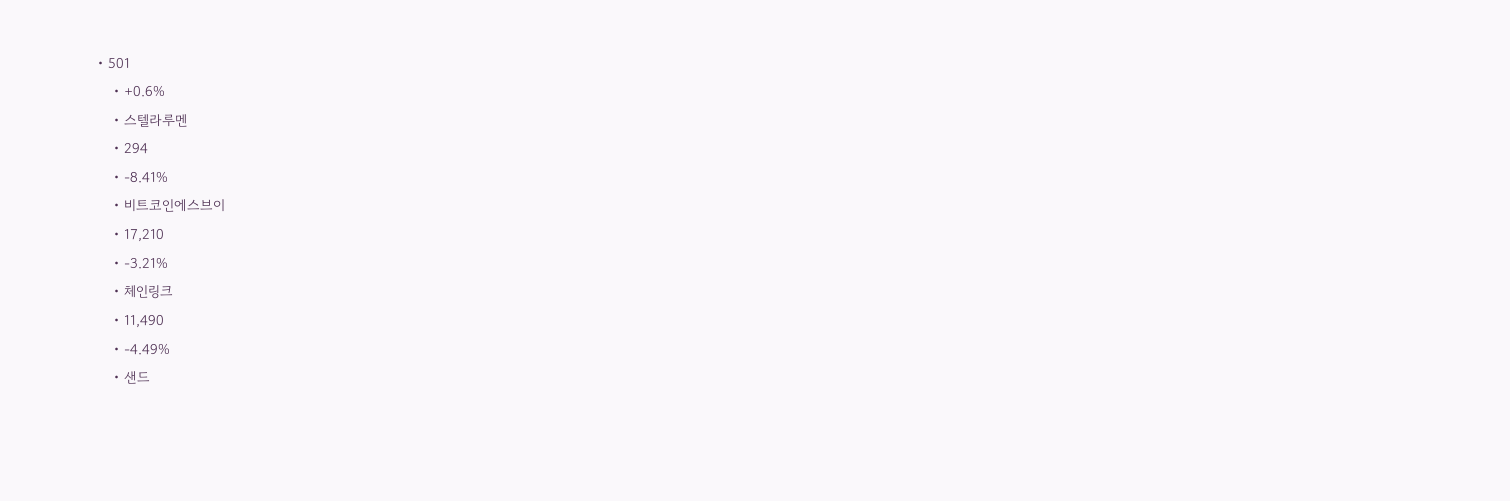• 501
    • +0.6%
    • 스텔라루멘
    • 294
    • -8.41%
    • 비트코인에스브이
    • 17,210
    • -3.21%
    • 체인링크
    • 11,490
    • -4.49%
    • 샌드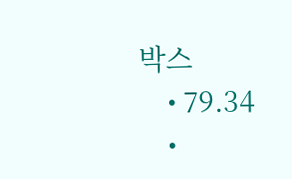박스
    • 79.34
    •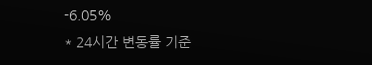-6.05%
* 24시간 변동률 기준